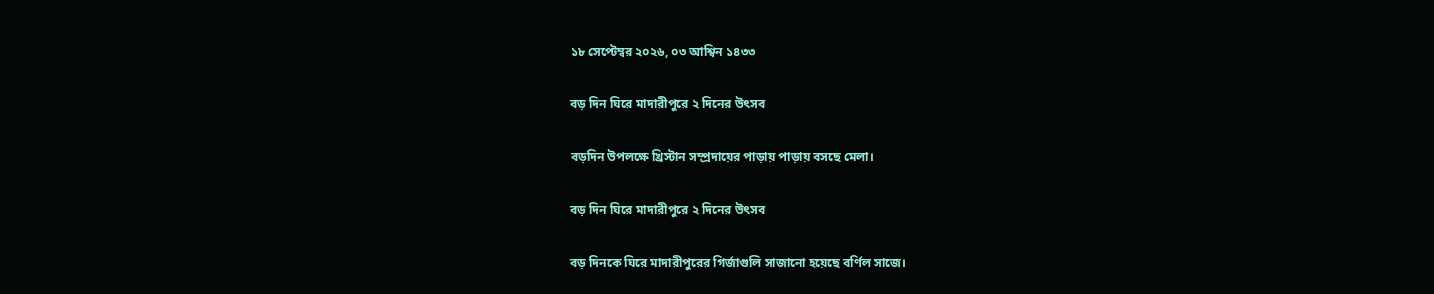১৮ সেপ্টেম্বর ২০২৬, ০৩ আশ্বিন ১৪৩৩

বড় দিন ঘিরে মাদারীপুরে ২ দিনের উৎসব

বড়দিন উপলক্ষে খ্রিস্টান সম্প্রদায়ের পাড়ায় পাড়ায় বসছে মেলা।

বড় দিন ঘিরে মাদারীপুরে ২ দিনের উৎসব

বড় দিনকে ঘিরে মাদারীপুরের গির্জাগুলি সাজানো হয়েছে বর্ণিল সাজে।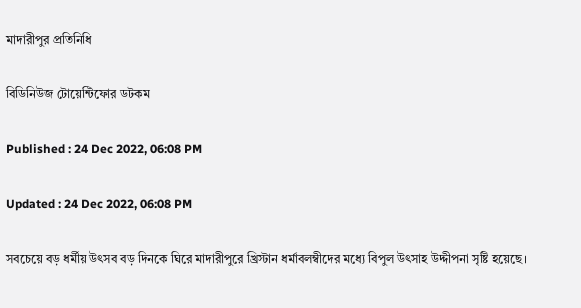মাদারীপুর প্রতিনিধি

বিডিনিউজ টোয়েন্টিফোর ডটকম

Published : 24 Dec 2022, 06:08 PM

Updated : 24 Dec 2022, 06:08 PM

সবচেয়ে বড় ধর্মীয় উৎসব বড় দিনকে ঘিরে মাদারীপুরে খ্রিস্টান ধর্মাবলম্বীদের মধ্যে বিপুল উৎসাহ উদ্দীপনা সৃষ্টি হয়েছে।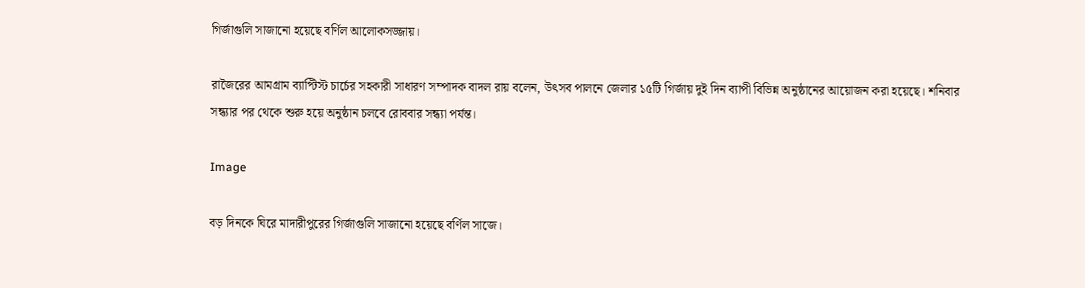গির্জাগুলি সাজানো হয়েছে বর্ণিল আলোকসজ্জায়।

রাজৈরের আমগ্রাম ব্যাপ্টিস্ট চার্চের সহকারী সাধারণ সম্পাদক বাদল রায় বলেন, উৎসব পালনে জেলার ১৫টি গির্জায় দুই দিন ব্যাপী বিভিন্ন অনুষ্ঠানের আয়োজন করা হয়েছে। শনিবার সন্ধ্যার পর থেকে শুরু হয়ে অনুষ্ঠান চলবে রোববার সন্ধ্যা পর্যন্ত।

Image

বড় দিনকে ঘিরে মাদারীপুরের গির্জাগুলি সাজানো হয়েছে বর্ণিল সাজে।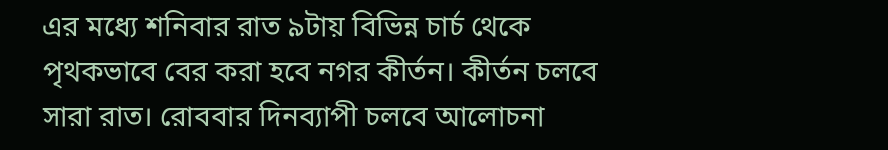এর মধ্যে শনিবার রাত ৯টায় বিভিন্ন চার্চ থেকে পৃথকভাবে বের করা হবে নগর কীর্তন। কীর্তন চলবে সারা রাত। রোববার দিনব্যাপী চলবে আলোচনা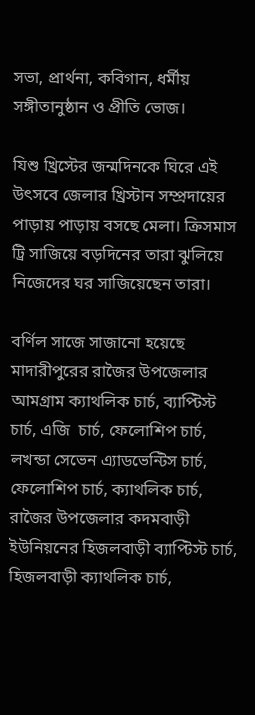সভা, প্রার্থনা, কবিগান, ধর্মীয় সঙ্গীতানুষ্ঠান ও প্রীতি ভোজ।

যিশু খ্রিস্টের জন্মদিনকে ঘিরে এই উৎসবে জেলার খ্রিস্টান সম্প্রদায়ের পাড়ায় পাড়ায় বসছে মেলা। ক্রিসমাস ট্রি সাজিয়ে বড়দিনের তারা ঝুলিয়ে নিজেদের ঘর সাজিয়েছেন তারা।

বর্ণিল সাজে সাজানো হয়েছে মাদারীপুরের রাজৈর উপজেলার আমগ্রাম ক্যাথলিক চার্চ, ব্যাপ্টিস্ট চার্চ, এজি  চার্চ, ফেলোশিপ চার্চ, লখন্ডা সেভেন এ্যাডভেন্টিস চার্চ, ফেলোশিপ চার্চ, ক্যাথলিক চার্চ, রাজৈর উপজেলার কদমবাড়ী ইউনিয়নের হিজলবাড়ী ব্যাপ্টিস্ট চার্চ, হিজলবাড়ী ক্যাথলিক চার্চ,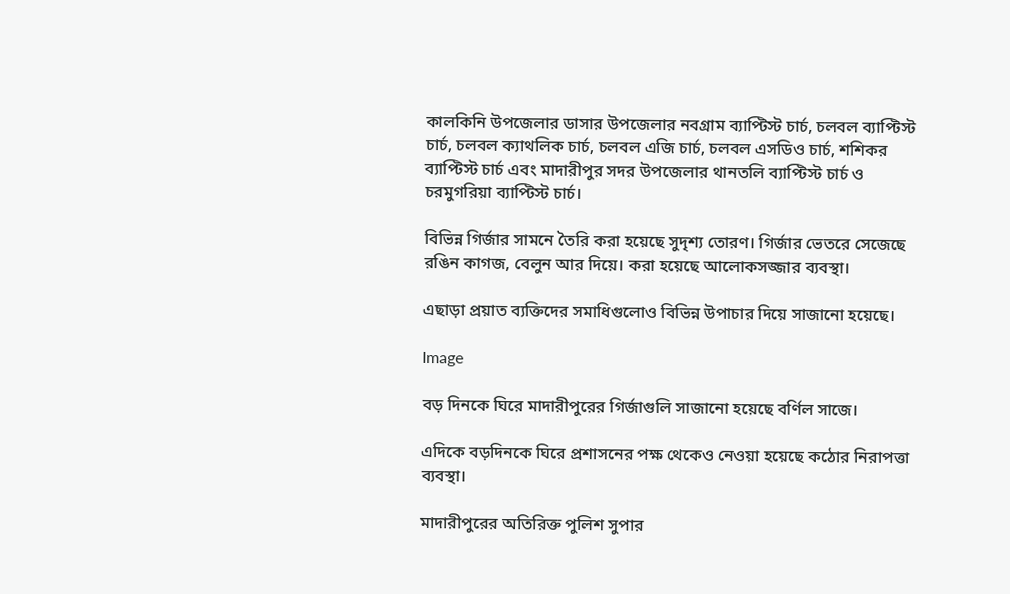কালকিনি উপজেলার ডাসার উপজেলার নবগ্রাম ব্যাপ্টিস্ট চার্চ, চলবল ব্যাপ্টিস্ট চার্চ, চলবল ক্যাথলিক চার্চ, চলবল এজি চার্চ, চলবল এসডিও চার্চ, শশিকর ব্যাপ্টিস্ট চার্চ এবং মাদারীপুর সদর উপজেলার থানতলি ব্যাপ্টিস্ট চার্চ ও চরমুগরিয়া ব্যাপ্টিস্ট চার্চ।

বিভিন্ন গির্জার সামনে তৈরি করা হয়েছে সুদৃশ্য তোরণ। গির্জার ভেতরে সেজেছে রঙিন কাগজ, বেলুন আর দিয়ে। করা হয়েছে আলোকসজ্জার ব্যবস্থা।

এছাড়া প্রয়াত ব্যক্তিদের সমাধিগুলোও বিভিন্ন উপাচার দিয়ে সাজানো হয়েছে।

Image

বড় দিনকে ঘিরে মাদারীপুরের গির্জাগুলি সাজানো হয়েছে বর্ণিল সাজে।

এদিকে বড়দিনকে ঘিরে প্রশাসনের পক্ষ থেকেও নেওয়া হয়েছে কঠোর নিরাপত্তা ব্যবস্থা।

মাদারীপুরের অতিরিক্ত পুলিশ সুপার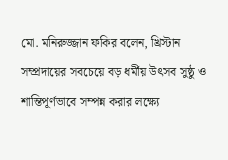মো. মনিরুজ্জান ফকির বলেন, খ্রিস্টান সম্প্রদায়ের সবচেয়ে বড় ধর্মীয় উৎসব সুষ্ঠু ও শান্তিপূর্ণভাবে সম্পন্ন করার লক্ষ্যে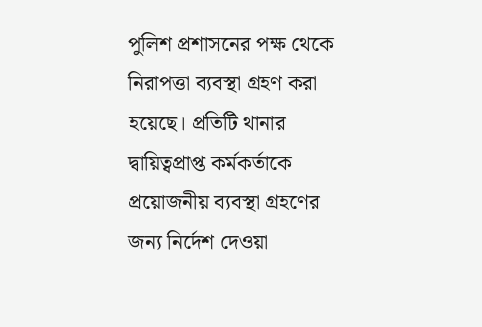পুলিশ প্রশাসনের পক্ষ থেকে নিরাপত্তা ব্যবস্থা গ্রহণ করা হয়েছে। প্রতিটি থানার দ্বায়িত্বপ্রাপ্ত কর্মকর্তাকে প্রয়োজনীয় ব্যবস্থা গ্রহণের জন্য নির্দেশ দেওয়া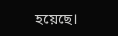হয়েছে।